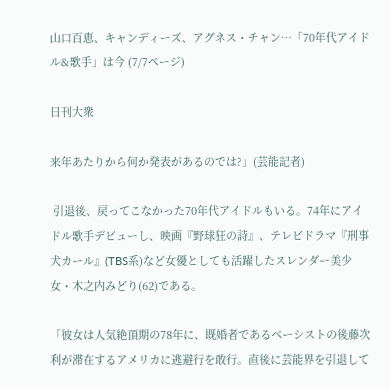山口百恵、キャンディーズ、アグネス・チャン…「70年代アイドル&歌手」は今 (7/7ページ)

日刊大衆

来年あたりから何か発表があるのでは?」(芸能記者)

 引退後、戻ってこなかった70年代アイドルもいる。74年にアイドル歌手デビューし、映画『野球狂の詩』、テレビドラマ『刑事犬カール』(TBS系)など女優としても活躍したスレンダー美少女・木之内みどり(62)である。

「彼女は人気絶頂期の78年に、既婚者であるベーシストの後藤次利が滞在するアメリカに逃避行を敢行。直後に芸能界を引退して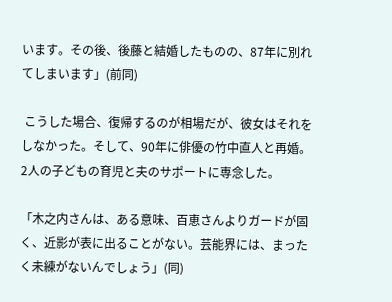います。その後、後藤と結婚したものの、87年に別れてしまいます」(前同)

 こうした場合、復帰するのが相場だが、彼女はそれをしなかった。そして、90年に俳優の竹中直人と再婚。2人の子どもの育児と夫のサポートに専念した。

「木之内さんは、ある意味、百恵さんよりガードが固く、近影が表に出ることがない。芸能界には、まったく未練がないんでしょう」(同)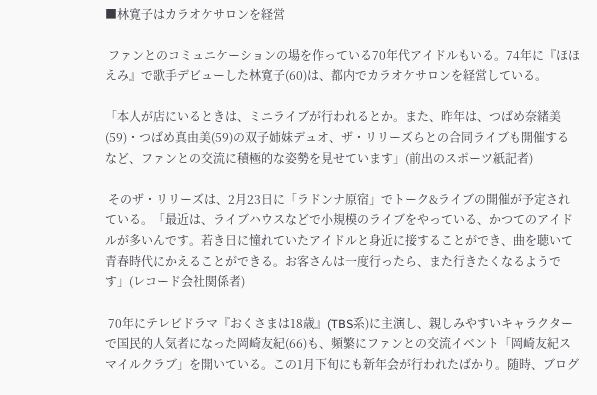■林寛子はカラオケサロンを経営

 ファンとのコミュニケーションの場を作っている70年代アイドルもいる。74年に『ほほえみ』で歌手デビューした林寛子(60)は、都内でカラオケサロンを経営している。

「本人が店にいるときは、ミニライブが行われるとか。また、昨年は、つばめ奈緒美(59)・つばめ真由美(59)の双子姉妹デュオ、ザ・リリーズらとの合同ライブも開催するなど、ファンとの交流に積極的な姿勢を見せています」(前出のスポーツ紙記者)

 そのザ・リリーズは、2月23日に「ラドンナ原宿」でトーク&ライブの開催が予定されている。「最近は、ライブハウスなどで小規模のライブをやっている、かつてのアイドルが多いんです。若き日に憧れていたアイドルと身近に接することができ、曲を聴いて青春時代にかえることができる。お客さんは一度行ったら、また行きたくなるようです」(レコード会社関係者)

 70年にテレビドラマ『おくさまは18歳』(TBS系)に主演し、親しみやすいキャラクターで国民的人気者になった岡崎友紀(66)も、頻繁にファンとの交流イベント「岡崎友紀スマイルクラブ」を開いている。この1月下旬にも新年会が行われたばかり。随時、ブログ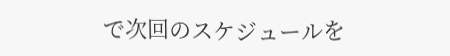で次回のスケジュールを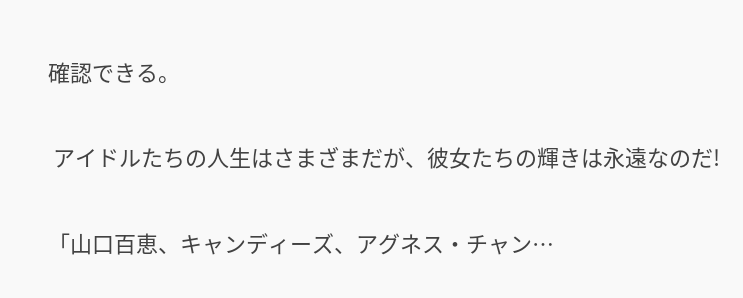確認できる。

 アイドルたちの人生はさまざまだが、彼女たちの輝きは永遠なのだ!

「山口百恵、キャンディーズ、アグネス・チャン…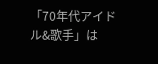「70年代アイドル&歌手」は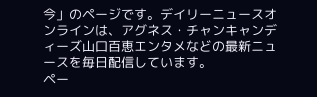今」のページです。デイリーニュースオンラインは、アグネス・チャンキャンディーズ山口百恵エンタメなどの最新ニュースを毎日配信しています。
ペー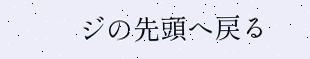ジの先頭へ戻る